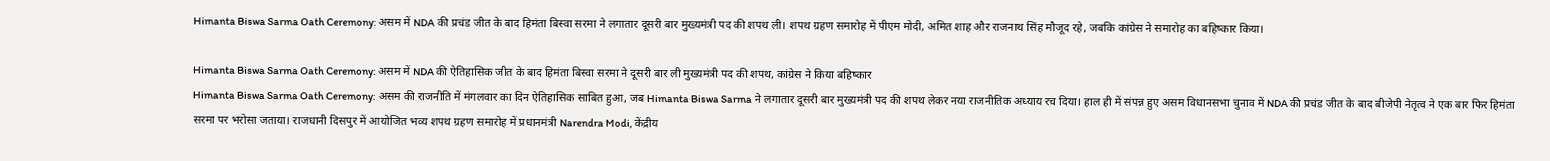Himanta Biswa Sarma Oath Ceremony: असम में NDA की प्रचंड जीत के बाद हिमंता बिस्वा सरमा ने लगातार दूसरी बार मुख्यमंत्री पद की शपथ ली। शपथ ग्रहण समारोह में पीएम मोदी, अमित शाह और राजनाथ सिंह मौजूद रहे, जबकि कांग्रेस ने समारोह का बहिष्कार किया।

Himanta Biswa Sarma Oath Ceremony: असम में NDA की ऐतिहासिक जीत के बाद हिमंता बिस्वा सरमा ने दूसरी बार ली मुख्यमंत्री पद की शपथ, कांग्रेस ने किया बहिष्कार
Himanta Biswa Sarma Oath Ceremony: असम की राजनीति में मंगलवार का दिन ऐतिहासिक साबित हुआ, जब Himanta Biswa Sarma ने लगातार दूसरी बार मुख्यमंत्री पद की शपथ लेकर नया राजनीतिक अध्याय रच दिया। हाल ही में संपन्न हुए असम विधानसभा चुनाव में NDA की प्रचंड जीत के बाद बीजेपी नेतृत्व ने एक बार फिर हिमंता सरमा पर भरोसा जताया। राजधानी दिसपुर में आयोजित भव्य शपथ ग्रहण समारोह में प्रधानमंत्री Narendra Modi, केंद्रीय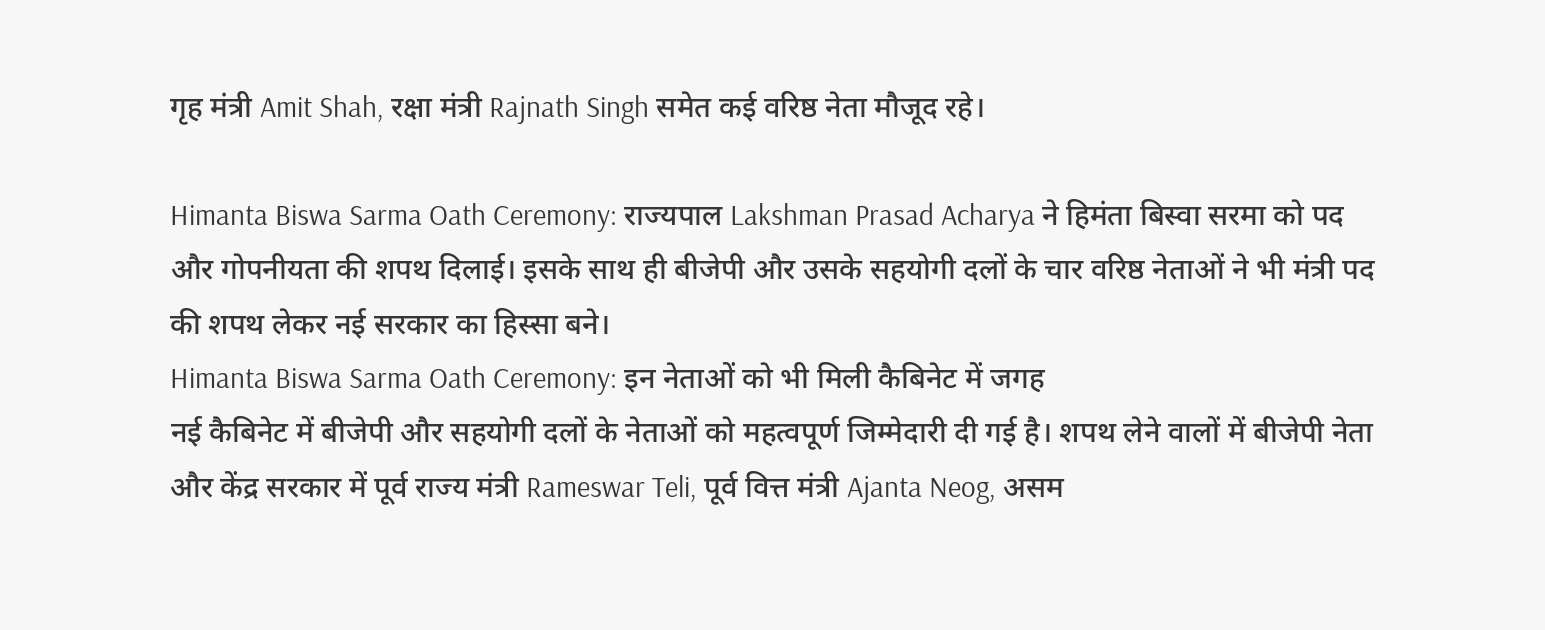गृह मंत्री Amit Shah, रक्षा मंत्री Rajnath Singh समेत कई वरिष्ठ नेता मौजूद रहे।

Himanta Biswa Sarma Oath Ceremony: राज्यपाल Lakshman Prasad Acharya ने हिमंता बिस्वा सरमा को पद और गोपनीयता की शपथ दिलाई। इसके साथ ही बीजेपी और उसके सहयोगी दलों के चार वरिष्ठ नेताओं ने भी मंत्री पद की शपथ लेकर नई सरकार का हिस्सा बने।
Himanta Biswa Sarma Oath Ceremony: इन नेताओं को भी मिली कैबिनेट में जगह
नई कैबिनेट में बीजेपी और सहयोगी दलों के नेताओं को महत्वपूर्ण जिम्मेदारी दी गई है। शपथ लेने वालों में बीजेपी नेता और केंद्र सरकार में पूर्व राज्य मंत्री Rameswar Teli, पूर्व वित्त मंत्री Ajanta Neog, असम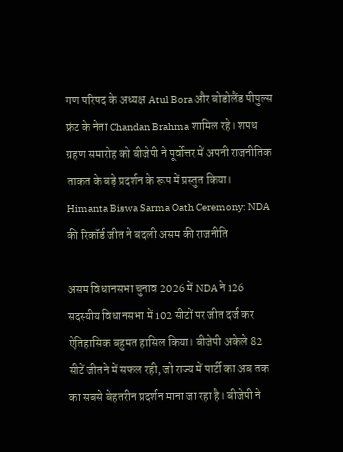गण परिषद के अध्यक्ष Atul Bora और बोडोलैंड पीपुल्स फ्रंट के नेता Chandan Brahma शामिल रहे। शपथ ग्रहण समारोह को बीजेपी ने पूर्वोत्तर में अपनी राजनीतिक ताकत के बड़े प्रदर्शन के रूप में प्रस्तुत किया।
Himanta Biswa Sarma Oath Ceremony: NDA की रिकॉर्ड जीत ने बदली असम की राजनीति

असम विधानसभा चुनाव 2026 में NDA ने 126 सदस्यीय विधानसभा में 102 सीटों पर जीत दर्ज कर ऐतिहासिक बहुमत हासिल किया। बीजेपी अकेले 82 सीटें जीतने में सफल रही, जो राज्य में पार्टी का अब तक का सबसे बेहतरीन प्रदर्शन माना जा रहा है। बीजेपी ने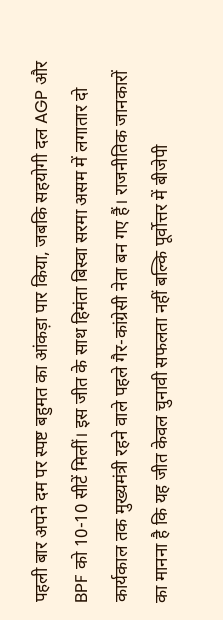पहली बार अपने दम पर स्पष्ट बहुमत का आंकड़ा पार किया, जबकि सहयोगी दल AGP और BPF को 10-10 सीटें मिलीं। इस जीत के साथ हिमंता बिस्वा सरमा असम में लगातार दो कार्यकाल तक मुख्यमंत्री रहने वाले पहले गैर-कांग्रेसी नेता बन गए हैं। राजनीतिक जानकारों का मानना है कि यह जीत केवल चुनावी सफलता नहीं बल्कि पूर्वोत्तर में बीजेपी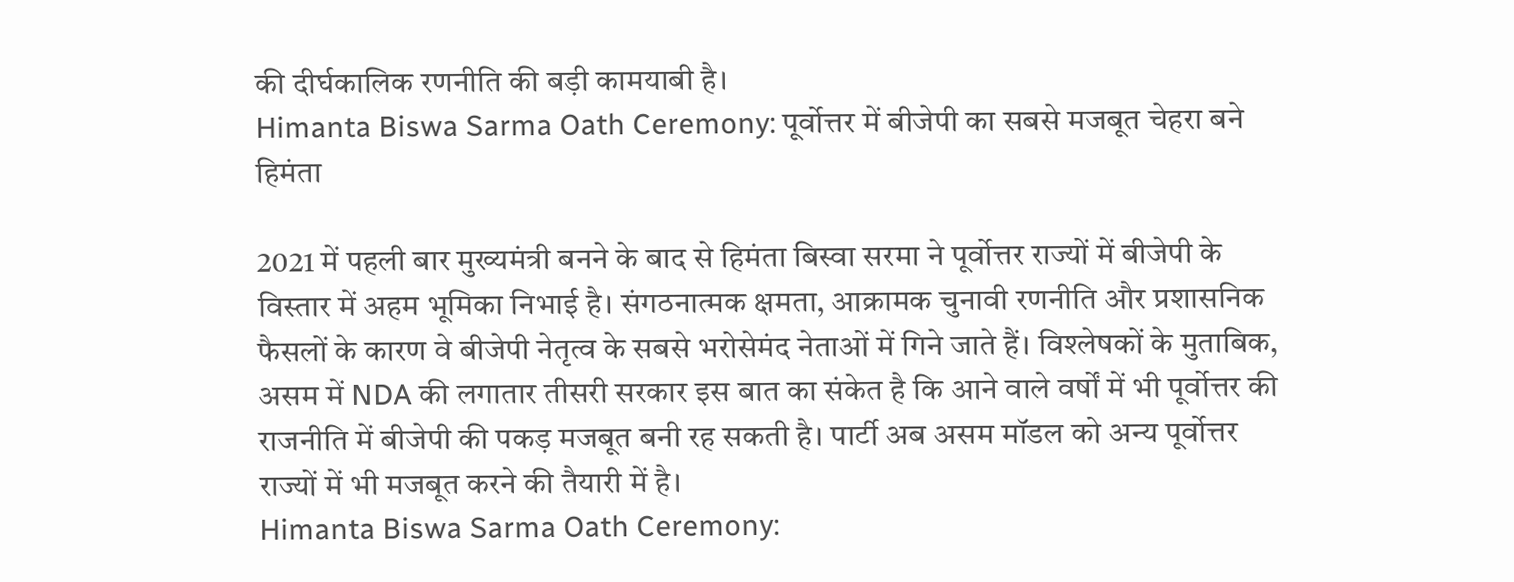की दीर्घकालिक रणनीति की बड़ी कामयाबी है।
Himanta Biswa Sarma Oath Ceremony: पूर्वोत्तर में बीजेपी का सबसे मजबूत चेहरा बने हिमंता

2021 में पहली बार मुख्यमंत्री बनने के बाद से हिमंता बिस्वा सरमा ने पूर्वोत्तर राज्यों में बीजेपी के विस्तार में अहम भूमिका निभाई है। संगठनात्मक क्षमता, आक्रामक चुनावी रणनीति और प्रशासनिक फैसलों के कारण वे बीजेपी नेतृत्व के सबसे भरोसेमंद नेताओं में गिने जाते हैं। विश्लेषकों के मुताबिक, असम में NDA की लगातार तीसरी सरकार इस बात का संकेत है कि आने वाले वर्षों में भी पूर्वोत्तर की राजनीति में बीजेपी की पकड़ मजबूत बनी रह सकती है। पार्टी अब असम मॉडल को अन्य पूर्वोत्तर राज्यों में भी मजबूत करने की तैयारी में है।
Himanta Biswa Sarma Oath Ceremony: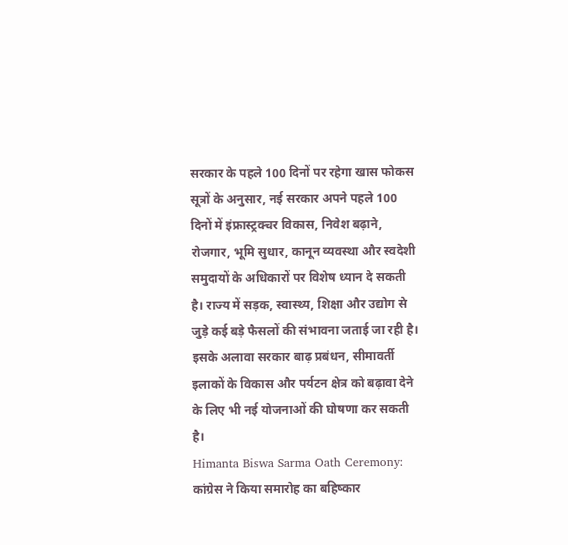सरकार के पहले 100 दिनों पर रहेगा खास फोकस
सूत्रों के अनुसार, नई सरकार अपने पहले 100 दिनों में इंफ्रास्ट्रक्चर विकास, निवेश बढ़ाने, रोजगार, भूमि सुधार, कानून व्यवस्था और स्वदेशी समुदायों के अधिकारों पर विशेष ध्यान दे सकती है। राज्य में सड़क, स्वास्थ्य, शिक्षा और उद्योग से जुड़े कई बड़े फैसलों की संभावना जताई जा रही है। इसके अलावा सरकार बाढ़ प्रबंधन, सीमावर्ती इलाकों के विकास और पर्यटन क्षेत्र को बढ़ावा देने के लिए भी नई योजनाओं की घोषणा कर सकती है।
Himanta Biswa Sarma Oath Ceremony: कांग्रेस ने किया समारोह का बहिष्कार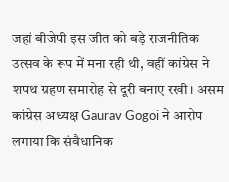जहां बीजेपी इस जीत को बड़े राजनीतिक उत्सव के रूप में मना रही थी, वहीं कांग्रेस ने शपथ ग्रहण समारोह से दूरी बनाए रखी। असम कांग्रेस अध्यक्ष Gaurav Gogoi ने आरोप लगाया कि संवैधानिक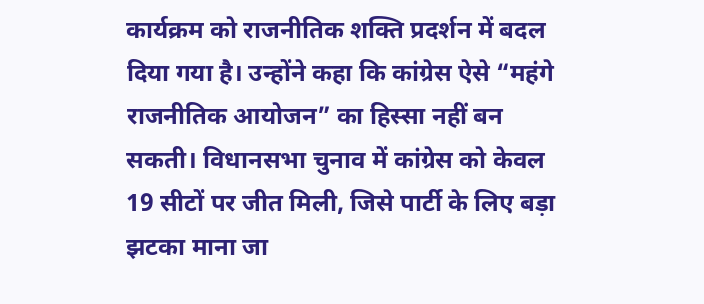कार्यक्रम को राजनीतिक शक्ति प्रदर्शन में बदल दिया गया है। उन्होंने कहा कि कांग्रेस ऐसे “महंगे राजनीतिक आयोजन” का हिस्सा नहीं बन सकती। विधानसभा चुनाव में कांग्रेस को केवल 19 सीटों पर जीत मिली, जिसे पार्टी के लिए बड़ा झटका माना जा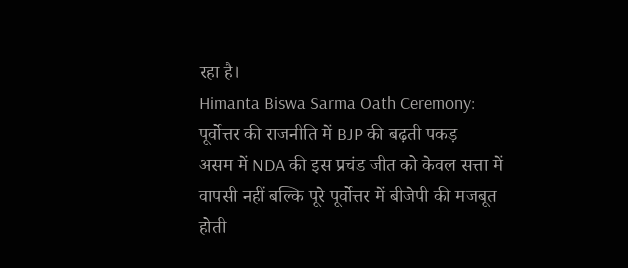रहा है।
Himanta Biswa Sarma Oath Ceremony: पूर्वोत्तर की राजनीति में BJP की बढ़ती पकड़
असम में NDA की इस प्रचंड जीत को केवल सत्ता में वापसी नहीं बल्कि पूरे पूर्वोत्तर में बीजेपी की मजबूत होती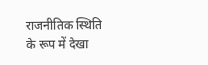राजनीतिक स्थिति के रूप में देखा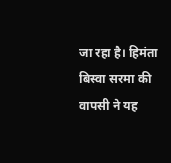जा रहा है। हिमंता बिस्वा सरमा की वापसी ने यह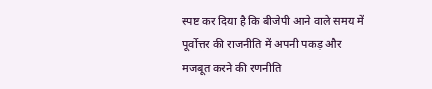स्पष्ट कर दिया है कि बीजेपी आने वाले समय में पूर्वोत्तर की राजनीति में अपनी पकड़ और मजबूत करने की रणनीति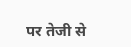पर तेजी से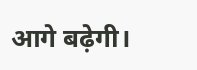आगे बढ़ेगी।